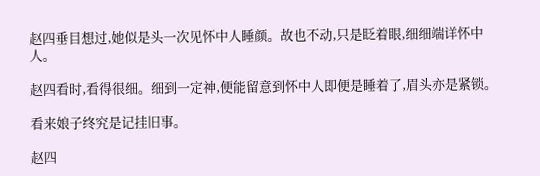赵四垂目想过,她似是头一次见怀中人睡颜。故也不动,只是眨着眼,细细端详怀中人。

赵四看时,看得很细。细到一定神,便能留意到怀中人即便是睡着了,眉头亦是紧锁。

看来娘子终究是记挂旧事。

赵四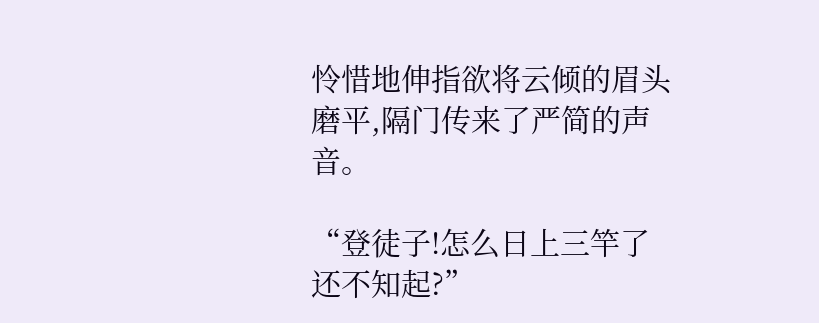怜惜地伸指欲将云倾的眉头磨平,隔门传来了严简的声音。

“登徒子!怎么日上三竿了还不知起?”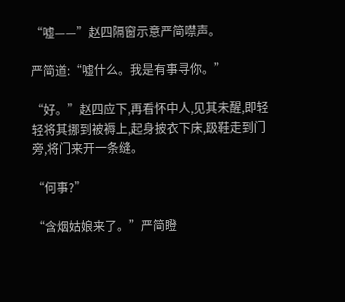“嘘——”赵四隔窗示意严简噤声。

严简道:“嘘什么。我是有事寻你。”

“好。”赵四应下,再看怀中人,见其未醒,即轻轻将其挪到被褥上,起身披衣下床,趿鞋走到门旁,将门来开一条缝。

“何事?”

“含烟姑娘来了。”严简瞪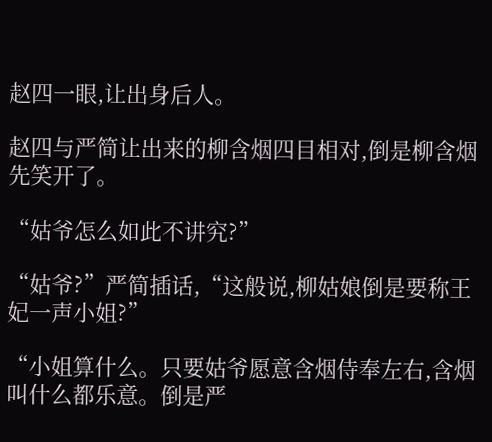赵四一眼,让出身后人。

赵四与严简让出来的柳含烟四目相对,倒是柳含烟先笑开了。

“姑爷怎么如此不讲究?”

“姑爷?”严简插话,“这般说,柳姑娘倒是要称王妃一声小姐?”

“小姐算什么。只要姑爷愿意含烟侍奉左右,含烟叫什么都乐意。倒是严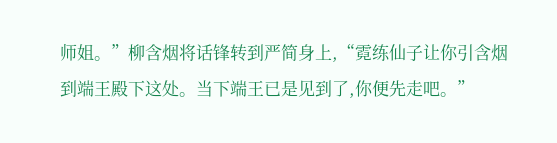师姐。”柳含烟将话锋转到严简身上,“霓练仙子让你引含烟到端王殿下这处。当下端王已是见到了,你便先走吧。”